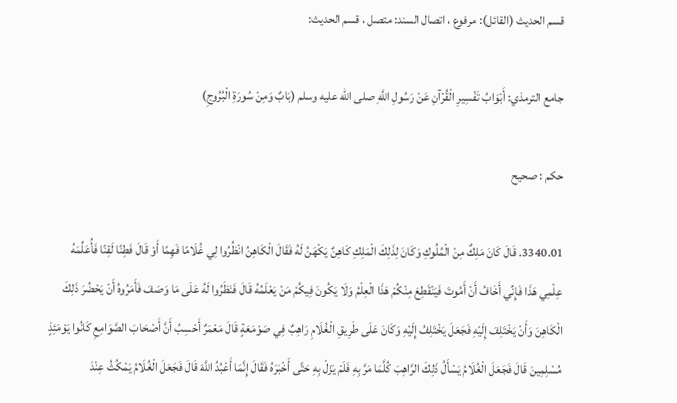قسم الحديث (القائل): مرفوع ، اتصال السند: متصل ، قسم الحديث:

جامع الترمذي: أَبْوَابُ تَفْسِيرِ الْقُرْآنِ عَنْ رَسُولِ اللَّهِ صلى الله عليه وسلم (بَابٌ وَمِنْ سُورَةِ الْبُرُوجِ)

حکم : صحیح

3340.01. قَالَ كَانَ مَلِكٌ مِنْ الْمُلُوكِ وَكَانَ لِذَلِكَ الْمَلِكِ كَاهِنٌ يَكْهَنُ لَهُ فَقَالَ الْكَاهِنُ انْظُرُوا لِي غُلَامًا فَهِمًا أَوْ قَالَ فَطِنًا لَقِنًا فَأُعَلِّمَهُ عِلْمِي هَذَا فَإِنِّي أَخَافُ أَنْ أَمُوتَ فَيَنْقَطِعَ مِنْكُمْ هَذَا الْعِلْمُ وَلَا يَكُونَ فِيكُمْ مَنْ يَعْلَمُهُ قَالَ فَنَظَرُوا لَهُ عَلَى مَا وَصَفَ فَأَمَرُوهُ أَنْ يَحْضُرَ ذَلِكَ الْكَاهِنَ وَأَنْ يَخْتَلِفَ إِلَيْهِ فَجَعَلَ يَخْتَلِفُ إِلَيْهِ وَكَانَ عَلَى طَرِيقِ الْغُلَامِ رَاهِبٌ فِي صَوْمَعَةٍ قَالَ مَعْمَرٌ أَحْسِبُ أَنَّ أَصْحَابَ الصَّوَامِعِ كَانُوا يَوْمَئِذٍ مُسْلِمِينَ قَالَ فَجَعَلَ الْغُلَامُ يَسْأَلُ ذَلِكَ الرَّاهِبَ كُلَّمَا مَرَّ بِهِ فَلَمْ يَزَلْ بِهِ حَتَّى أَخْبَرَهُ فَقَالَ إِنَّمَا أَعْبُدُ اللَّهَ قَالَ فَجَعَلَ الْغُلَامُ يَمْكُثُ عِنْدَ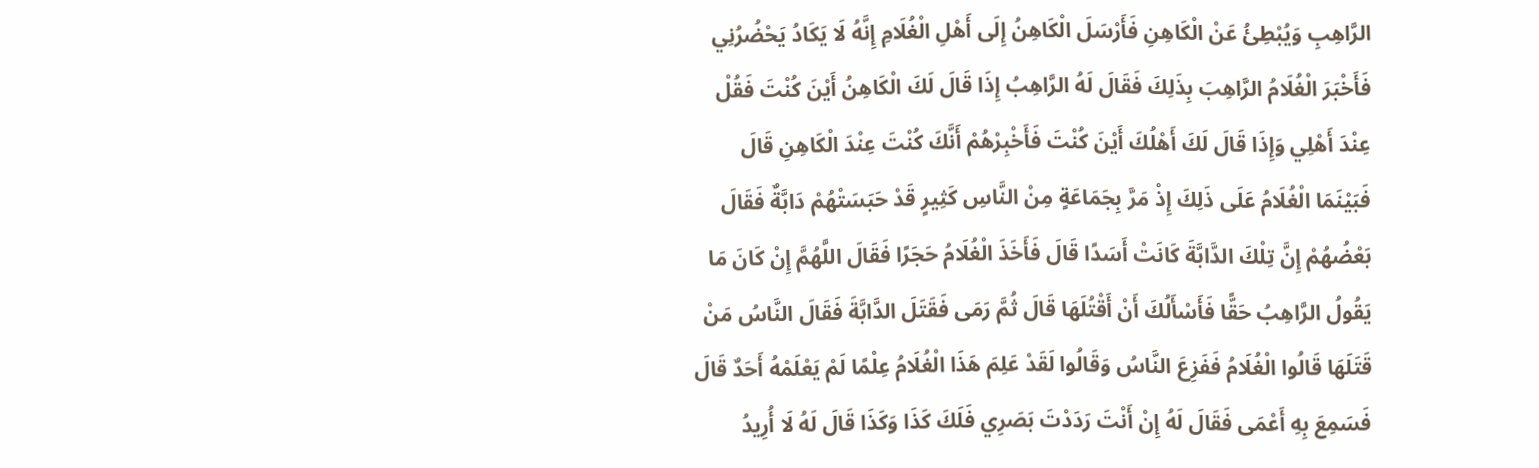الرَّاهِبِ وَيُبْطِئُ عَنْ الْكَاهِنِ فَأَرْسَلَ الْكَاهِنُ إِلَى أَهْلِ الْغُلَامِ إِنَّهُ لَا يَكَادُ يَحْضُرُنِي فَأَخْبَرَ الْغُلَامُ الرَّاهِبَ بِذَلِكَ فَقَالَ لَهُ الرَّاهِبُ إِذَا قَالَ لَكَ الْكَاهِنُ أَيْنَ كُنْتَ فَقُلْ عِنْدَ أَهْلِي وَإِذَا قَالَ لَكَ أَهْلُكَ أَيْنَ كُنْتَ فَأَخْبِرْهُمْ أَنَّكَ كُنْتَ عِنْدَ الْكَاهِنِ قَالَ فَبَيْنَمَا الْغُلَامُ عَلَى ذَلِكَ إِذْ مَرَّ بِجَمَاعَةٍ مِنْ النَّاسِ كَثِيرٍ قَدْ حَبَسَتْهُمْ دَابَّةٌ فَقَالَ بَعْضُهُمْ إِنَّ تِلْكَ الدَّابَّةَ كَانَتْ أَسَدًا قَالَ فَأَخَذَ الْغُلَامُ حَجَرًا فَقَالَ اللَّهُمَّ إِنْ كَانَ مَا يَقُولُ الرَّاهِبُ حَقًّا فَأَسْأَلُكَ أَنْ أَقْتُلَهَا قَالَ ثُمَّ رَمَى فَقَتَلَ الدَّابَّةَ فَقَالَ النَّاسُ مَنْ قَتَلَهَا قَالُوا الْغُلَامُ فَفَزِعَ النَّاسُ وَقَالُوا لَقَدْ عَلِمَ هَذَا الْغُلَامُ عِلْمًا لَمْ يَعْلَمْهُ أَحَدٌ قَالَ فَسَمِعَ بِهِ أَعْمَى فَقَالَ لَهُ إِنْ أَنْتَ رَدَدْتَ بَصَرِي فَلَكَ كَذَا وَكَذَا قَالَ لَهُ لَا أُرِيدُ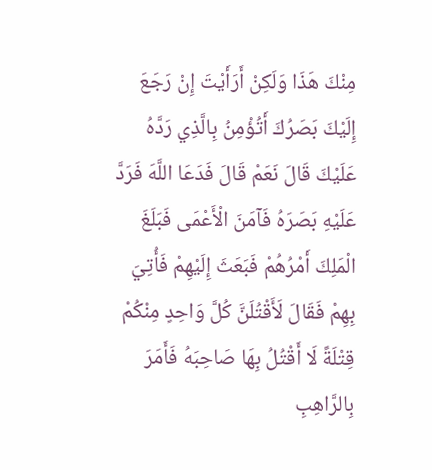مِنْكَ هَذَا وَلَكِنْ أَرَأَيْتَ إِنْ رَجَعَ إِلَيْكَ بَصَرُكَ أَتُؤْمِنُ بِالَّذِي رَدَّهُ عَلَيْكَ قَالَ نَعَمْ قَالَ فَدَعَا اللَّهَ فَرَدَّ عَلَيْهِ بَصَرَهُ فَآمَنَ الْأَعْمَى فَبَلَغَ الْمَلِكَ أَمْرُهُمْ فَبَعَثَ إِلَيْهِمْ فَأُتِيَ بِهِمْ فَقَالَ لَأَقْتُلَنَّ كُلَّ وَاحِدٍ مِنْكُمْ قِتْلَةً لَا أَقْتُلُ بِهَا صَاحِبَهُ فَأَمَرَ بِالرَّاهِبِ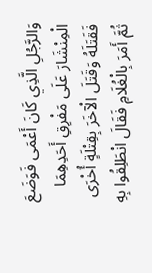وَالرَّجُلِ الَّذِي كَانَ أَعْمَى فَوَضَعَ الْمِنْشَارَ عَلَى مَفْرِقِ أَحَدِهِمَا فَقَتَلَهُ وَقَتَلَ الْآخَرَ بِقِتْلَةٍ أُخْرَى ثُمَّ أَمَرَ بِالْغُلَامِ فَقَالَ انْطَلِقُوا بِهِ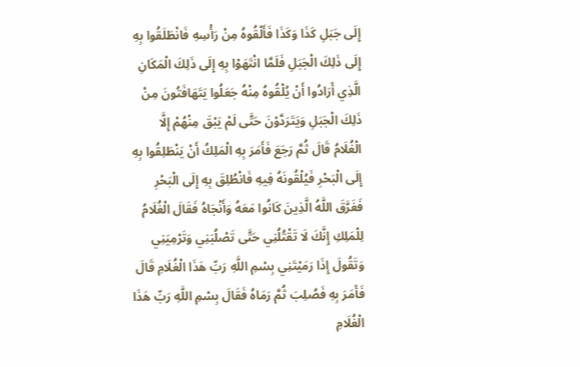إِلَى جَبَلِ كَذَا وَكَذَا فَأَلْقُوهُ مِنْ رَأْسِهِ فَانْطَلَقُوا بِهِ إِلَى ذَلِكَ الْجَبَلِ فَلَمَّا انْتَهَوْا بِهِ إِلَى ذَلِكَ الْمَكَانِ الَّذِي أَرَادُوا أَنْ يُلْقُوهُ مِنْهُ جَعَلُوا يَتَهَافَتُونَ مِنْ ذَلِكَ الْجَبَلِ وَيَتَرَدَّوْنَ حَتَّى لَمْ يَبْقَ مِنْهُمْ إِلَّا الْغُلَامُ قَالَ ثُمَّ رَجَعَ فَأَمَرَ بِهِ الْمَلِكُ أَنْ يَنْطَلِقُوا بِهِ إِلَى الْبَحْرِ فَيُلْقُونَهُ فِيهِ فَانْطُلِقَ بِهِ إِلَى الْبَحْرِ فَغَرَّقَ اللَّهُ الَّذِينَ كَانُوا مَعَهُ وَأَنْجَاهُ فَقَالَ الْغُلَامُ لِلْمَلِكِ إِنَّكَ لَا تَقْتُلُنِي حَتَّى تَصْلُبَنِي وَتَرْمِيَنِي وَتَقُولَ إِذَا رَمَيْتَنِي بِسْمِ اللَّهِ رَبِّ هَذَا الْغُلَامِ قَالَ فَأَمَرَ بِهِ فَصُلِبَ ثُمَّ رَمَاهُ فَقَالَ بِسْمِ اللَّهِ رَبِّ هَذَا الْغُلَامِ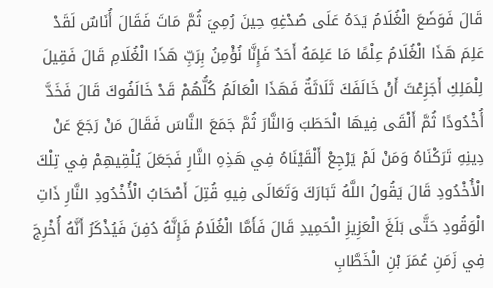قَالَ فَوَضَعَ الْغُلَامُ يَدَهُ عَلَى صُدْغِهِ حِينَ رُمِيَ ثُمَّ مَاتَ فَقَالَ أُنَاسٌ لَقَدْ عَلِمَ هَذَا الْغُلَامُ عِلْمًا مَا عَلِمَهُ أَحَدٌ فَإِنَّا نُؤْمِنُ بِرَبِّ هَذَا الْغُلَامِ قَالَ فَقِيلَ لِلْمَلِكِ أَجَزِعْتَ أَنْ خَالَفَكَ ثَلَاثَةٌ فَهَذَا الْعَالَمُ كُلُّهُمْ قَدْ خَالَفُوكَ قَالَ فَخَدَّ أُخْدُودًا ثُمَّ أَلْقَى فِيهَا الْحَطَبَ وَالنَّارَ ثُمَّ جَمَعَ النَّاسَ فَقَالَ مَنْ رَجَعَ عَنْ دِينِهِ تَرَكْنَاهُ وَمَنْ لَمْ يَرْجِعْ أَلْقَيْنَاهُ فِي هَذِهِ النَّارِ فَجَعَلَ يُلْقِيهِمْ فِي تِلْكَ الْأُخْدُودِ قَالَ يَقُولُ اللَّهُ تَبَارَكَ وَتَعَالَى فِيهِ قُتِلَ أَصْحَابُ الْأُخْدُودِ النَّارِ ذَاتِ الْوَقُودِ حَتَّى بَلَغَ الْعَزِيزِ الْحَمِيدِ قَالَ فَأَمَّا الْغُلَامُ فَإِنَّهُ دُفِنَ فَيُذْكَرُ أَنَّهُ أُخْرِجَ فِي زَمَنِ عُمَرَ بْنِ الْخَطَّابِ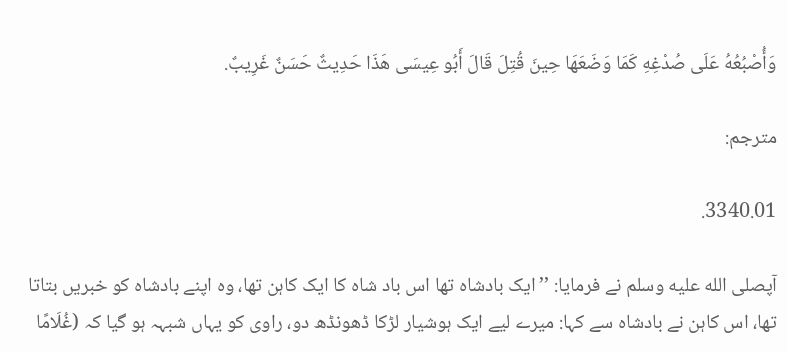وَأُصْبُعُهُ عَلَى صُدْغِهِ كَمَا وَضَعَهَا حِينَ قُتِلَ قَالَ أَبُو عِيسَى هَذَا حَدِيثٌ حَسَنٌ غَرِيبٌ.

مترجم:

3340.01.

آپصلى الله عليه وسلم نے فرمایا: ’’ایک بادشاہ تھا اس باد شاہ کا ایک کاہن تھا، وہ اپنے بادشاہ کو خبریں بتاتا تھا، اس کاہن نے بادشاہ سے کہا: میرے لیے ایک ہوشیار لڑکا ڈھونڈھ دو، راوی کو یہاں شبہہ ہو گیا کہ (غُلَامًا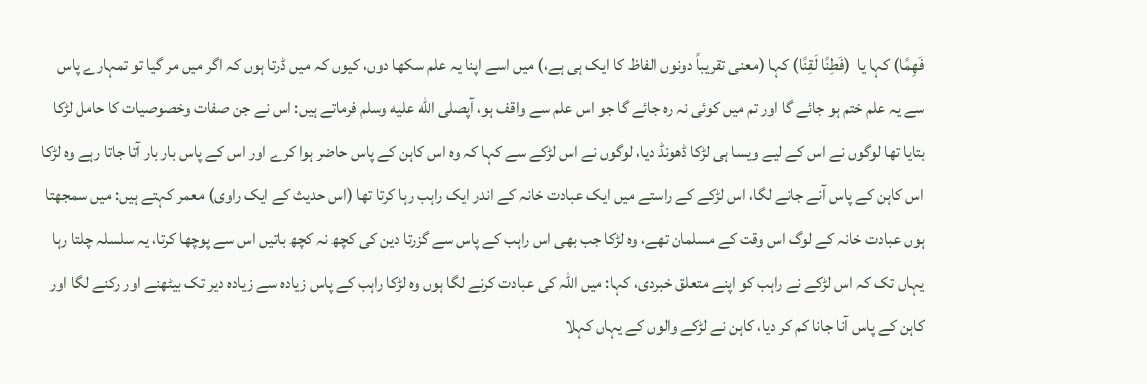فَهِمًا) کہا یا  (فَطِنًا لَقِنًا) کہا (معنی تقریباً دونوں الفاظ کا ایک ہی ہے،) میں اسے اپنا یہ علم سکھا دوں، کیوں کہ میں ڈرتا ہوں کہ اگر میں مر گیا تو تمہارے پاس سے یہ علم ختم ہو جائے گا اور تم میں کوئی نہ رہ جائے گا جو اس علم سے واقف ہو، آپصلى الله عليه وسلم فرماتے ہیں: اس نے جن صفات وخصوصیات کا حامل لڑکا بتایا تھا لوگوں نے اس کے لیے ویسا ہی لڑکا ڈھونڈ دیا، لوگوں نے اس لڑکے سے کہا کہ وہ اس کاہن کے پاس حاضر ہوا کرے اور اس کے پاس بار بار آتا جاتا رہے وہ لڑکا اس کاہن کے پاس آنے جانے لگا، اس لڑکے کے راستے میں ایک عبادت خانہ کے اندر ایک راہب رہا کرتا تھا (اس حدیث کے ایک راوی) معمر کہتے ہیں: میں سمجھتا ہوں عبادت خانہ کے لوگ اس وقت کے مسلمان تھے، وہ لڑکا جب بھی اس راہب کے پاس سے گزرتا دین کی کچھ نہ کچھ باتیں اس سے پوچھا کرتا، یہ سلسلہ چلتا رہا یہاں تک کہ اس لڑکے نے راہب کو اپنے متعلق خبردی، کہا: میں اللہ کی عبادت کرنے لگا ہوں وہ لڑکا راہب کے پاس زیادہ سے زیادہ دیر تک بیٹھنے اور رکنے لگا اور کاہن کے پاس آنا جانا کم کر دیا، کاہن نے لڑکے والوں کے یہاں کہلا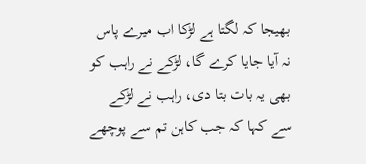بھیجا کہ لگتا ہے لڑکا اب میرے پاس نہ آیا جایا کرے گا، لڑکے نے راہب کو بھی یہ بات بتا دی، راہب نے لڑکے سے کہا کہ جب کاہن تم سے پوچھے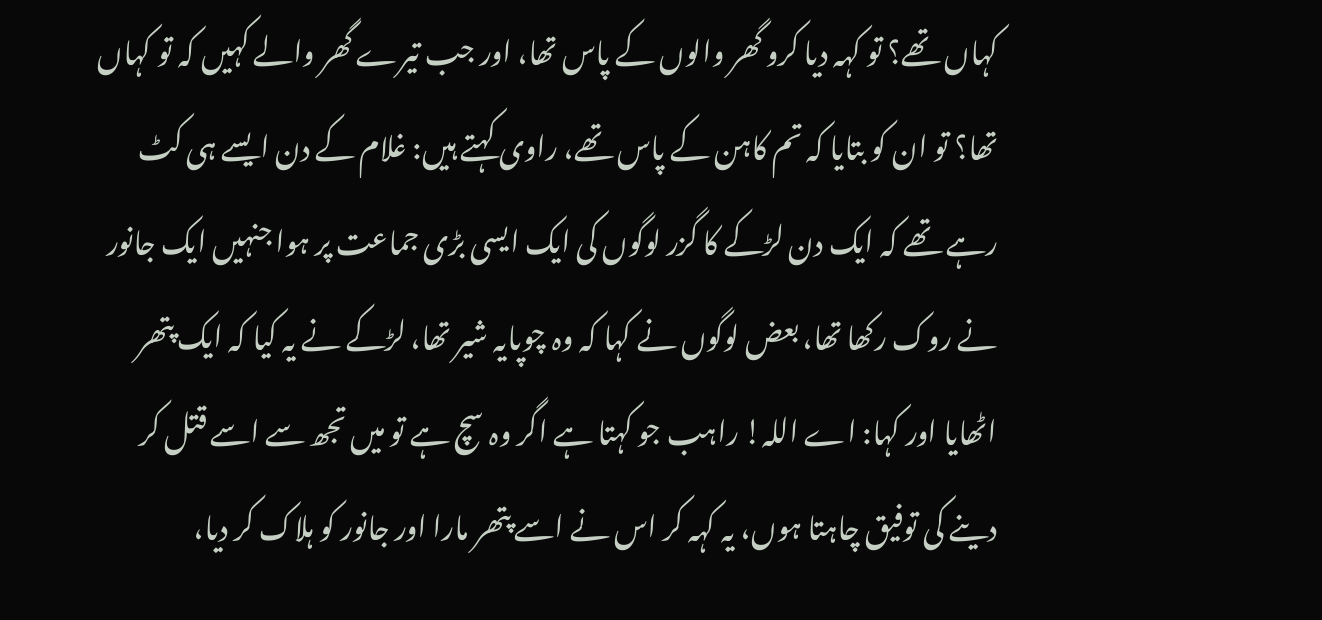کہاں تھے؟ تو کہہ دیا کرو گھر والوں کے پاس تھا، اور جب تیرے گھر والے کہیں کہ تو کہاں تھا؟ تو ان کو بتایا کہ تم کاہن کے پاس تھے، راوی کہتے ہیں: غلام کے دن ایسے ہی کٹ رہے تھے کہ ایک دن لڑکے کا گزر لوگوں کی ایک ایسی بڑی جماعت پر ہوا جنہیں ایک جانور نے روک رکھا تھا، بعض لوگوں نے کہا کہ وہ چوپایہ شیر تھا، لڑکے نے یہ کیا کہ ایک پتھر اٹھایا اور کہا: اے اللہ! راہب جو کہتا ہے اگر وہ سچ ہے تو میں تجھ سے اسے قتل کر دینے کی توفیق چاہتا ہوں، یہ کہہ کر اس نے اسے پتھر مارا اور جانور کو ہلاک کر دیا،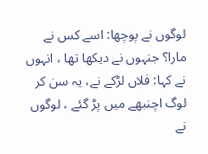لوگوں نے پوچھا: اسے کس نے مارا؟ جنہوں نے دیکھا تھا ، انہوں نے کہا: فلاں لڑکے نے، یہ سن کر لوگ اچنبھے میں پڑ گئے ، لوگوں نے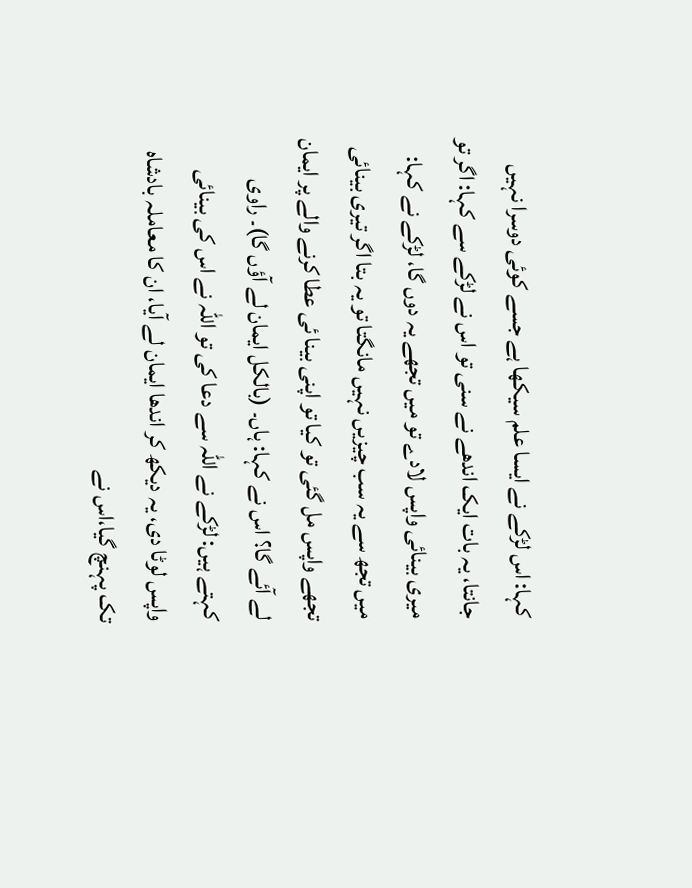کہا: اس لڑکے نے ایسا علم سیکھا ہے جسے کوئی دوسرا نہیں جانتا، یہ بات ایک اندھے نے سنی تو اس نے لڑکے سے کہا: اگر تو میری بینائی واپس لادے تو میں تجھے یہ دوں گا، لڑکے نے کہا: میں تجھ سے یہ سب چیزیں نہیں مانگتا تو یہ بتا اگر تیری بینائی تجھے واپس مل گئی تو کیا تو اپنی بینا ئی عطا کرنے والے پر ایمان لے آئے گا؟ اس نے کہا: ہاں۔ (بالکل ایمان لے آؤں گا)۔ راوی کہتے ہیں: لڑکے نے اللہ سے دعا کی تو اللہ نے اس کی بینائی واپس لوٹا دی، یہ دیکھ کر اندھا ایمان لے آیا، ان کا معاملہ بادشاہ تک پہنچ گیا،اس نے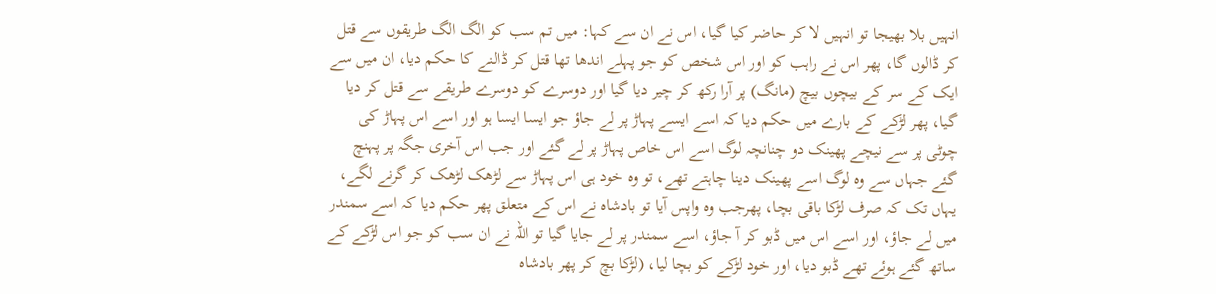انہیں بلا بھیجا تو انہیں لا کر حاضر کیا گیا، اس نے ان سے کہا: میں تم سب کو الگ الگ طریقوں سے قتل کر ڈالوں گا، پھر اس نے راہب کو اور اس شخص کو جو پہلے اندھا تھا قتل کر ڈالنے کا حکم دیا، ان میں سے ایک کے سر کے بیچوں بیچ (مانگ) پر آرا رکھ کر چیر دیا گیا اور دوسرے کو دوسرے طریقے سے قتل کر دیا گیا، پھر لڑکے کے بارے میں حکم دیا کہ اسے ایسے پہاڑ پر لے جاؤ جو ایسا ایسا ہو اور اسے اس پہاڑ کی چوٹی پر سے نیچے پھینک دو چنانچہ لوگ اسے اس خاص پہاڑ پر لے گئے اور جب اس آخری جگہ پر پہنچ گئے جہاں سے وہ لوگ اسے پھینک دینا چاہتے تھے، تو وہ خود ہی اس پہاڑ سے لڑھک لڑھک کر گرنے لگے، یہاں تک کہ صرف لڑکا باقی بچا، پھرجب وہ واپس آیا تو بادشاہ نے اس کے متعلق پھر حکم دیا کہ اسے سمندر میں لے جاؤ، اور اسے اس میں ڈبو کر آ جاؤ، اسے سمندر پر لے جایا گیا تو اللہ نے ان سب کو جو اس لڑکے کے ساتھ گئے ہوئے تھے ڈبو دیا، اور خود لڑکے کو بچا لیا، (لڑکا بچ کر پھر بادشاہ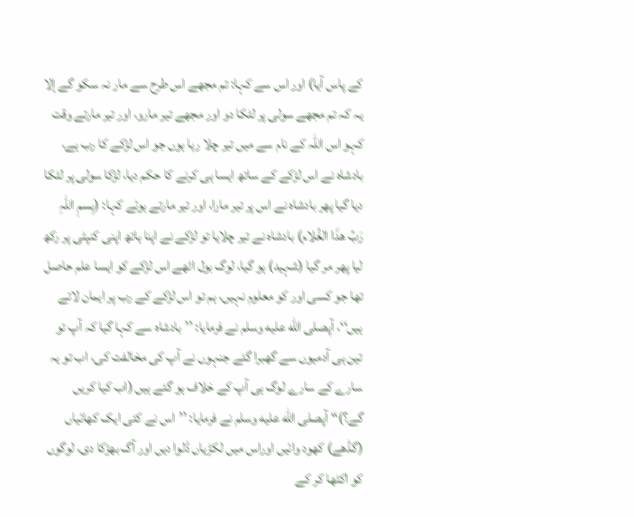کے پاس آیا) اور اس سے کہا: تم مجھے اس طرح سے مار نہ سکو گے إلا یہ کہ تم مجھے سولی پر لٹکا دو اور مجھے تیر مارو، اور تیر مارتے وقت کہو اس اللہ کے نام سے میں تیر چلا رہا ہوں جو اس لڑکے کا رب ہے، بادشاہ نے اس لڑکے کے ساتھ ایسا ہی کرنے کا حکم دیا، لڑکا سولی پر لٹکا دیا گیا پھر بادشاہ نے اس پر تیر مارا، اور تیر مارتے ہوئے کہا: (بِسمِ اللہِ رَبِّ ھذَا الغُلام) بادشاہ نے تیر چلایا تو لڑکے نے اپنا ہاتھ اپنی کنپٹی پر رکھ لیا پھر مر گیا (شہید) ہو گیا، لوگ بول اٹھے اس لڑکے کو ایسا علم حاصل تھا جو کسی اور کو معلوم نہیں، ہم تو اس لڑکے کے رب پر ایمان لاتے ہیں‘‘، آپصلى الله عليه وسلم نے فرمایا: ’’بادشاہ سے کہا گیا کہ آپ تو تین ہی آدمیوں سے گھبرا گئے جنہوں نے آپ کی مخالفت کی، اب تو یہ سارے کے سارے لوگ ہی آپ کے خلاف ہو گئے ہیں (اب کیا کریں گے؟)‘‘ آپصلى الله عليه وسلم نے فرمایا: ’’اس نے کئی ایک کھائیاں (گڈھے) کھود وائیں اوراس میں لکڑیاں ڈلوا دیں اور آگ بھڑکا دی، لوگوں کو اکٹھا کر کے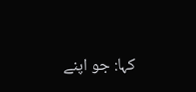کہا: جو اپنے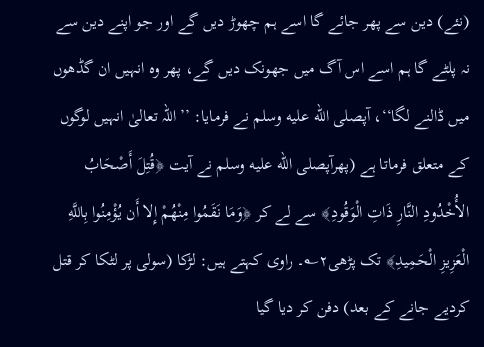(نئے) دین سے پھر جائے گا اسے ہم چھوڑ دیں گے اور جو اپنے دین سے نہ پلٹے گا ہم اسے اس آگ میں جھونک دیں گے، پھر وہ انہیں ان گڈھوں میں ڈالنے لگا‘‘، آپصلى الله عليه وسلم نے فرمایا: ’’اللہ تعالیٰ انہیں لوگوں کے متعلق فرماتا ہے (پھرآپصلى الله عليه وسلم نے آیت ﴿قُتِلَ أَصْحَابُ الأُخْدُودِ النَّارِ ذَاتِ الْوَقُودِ﴾ سے لے کر ﴿وَمَا نَقَمُوا مِنْهُمْ إِلا أَن يُؤْمِنُوا بِاللَّهِ الْعَزِيزِ الْحَمِيدِ﴾ تک پڑھی۲؎۔ راوی کہتے ہیں: لڑکا (سولی پر لٹکا کر قتل کردیے جانے کے بعد) دفن کر دیا گیا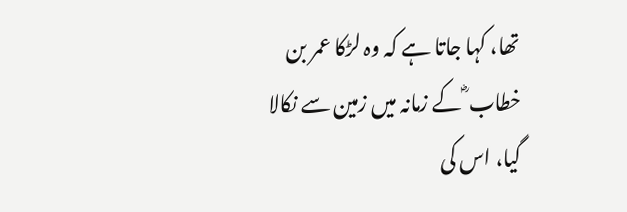تھا، کہا جاتا ہے کہ وہ لڑکا عمر بن خطاب ؓ کے زمانہ میں زمین سے نکالا گیا، اس کی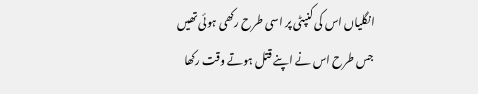انگلیاں اس کی کنپٹی پر اسی طرح رکھی ہوئی تھیں جس طرح اس نے اپنے قتل ہوتے وقت رکھا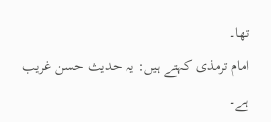تھا۔
امام ترمذی کہتے ہیں: یہ حدیث حسن غریب ہے۔